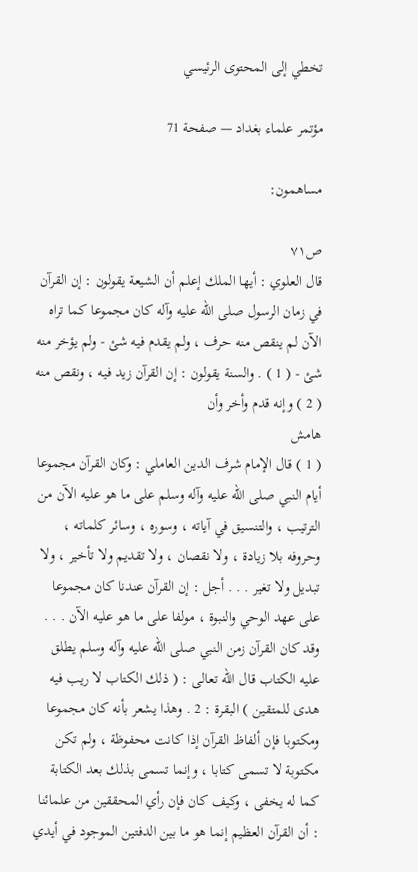تخطي إلى المحتوى الرئيسي

مؤتمر علماء بغداد — صفحة 71

مساهمون:

ص٧١
قال العلوي : أيها الملك إعلم أن الشيعة يقولون : إن القرآن في زمان الرسول صلى الله عليه وآله كان مجموعا كما تراه الآن لم ينقص منه حرف ، ولم يقدم فيه شئ - ولم يؤخر منه شئ - ( 1 ) . والسنة يقولون : إن القرآن زيد فيه ، ونقص منه ( 2 ) وإنه قدم وأخر وأن
هامش
( 1 ) قال الإمام شرف الدين العاملي : وكان القرآن مجموعا أيام النبي صلى الله عليه وآله وسلم على ما هو عليه الآن من الترتيب ، والتنسيق في آياته ، وسوره ، وسائر كلماته ، وحروفه بلا زيادة ، ولا نقصان ، ولا تقديم ولا تأخير ، ولا تبديل ولا تغير . . . أجل : إن القرآن عندنا كان مجموعا على عهد الوحي والنبوة ، مولفا على ما هو عليه الآن . . . وقد كان القرآن زمن النبي صلى الله عليه وآله وسلم يطلق عليه الكتاب قال الله تعالى : ( ذلك الكتاب لا ريب فيه هدى للمتقين ) البقرة : 2 . وهذا يشعر بأنه كان مجموعا ومكتوبا فإن ألفاظ القرآن إذا كانت محفوظة ، ولم تكن مكتوبة لا تسمى كتابا ، وإنما تسمى بذلك بعد الكتابة كما له يخفى ، وكيف كان فإن رأي المحققين من علمائنا : أن القرآن العظيم إنما هو ما بين الدفتين الموجود في أيدي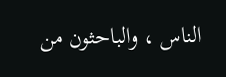الناس ، والباحثون من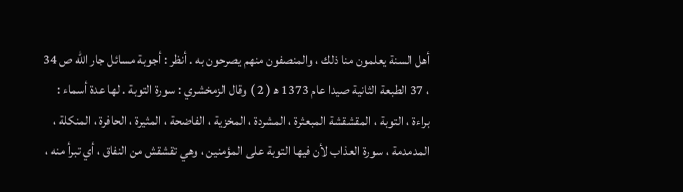أهل السنة يعلمون منا ذلك ، والمنصفون منهم يصرحون به . أنظر : أجوبة مسائل جار الله ص 34 ، 37 الطبعة الثانية صيدا عام 1373 ه‍ ( 2 ) وقال الزمخشري : سورة التوبة . لها عدة أسماء : براءة ، التوبة ، المقشقشة المبعثرة ، المشردة ، المخزية ، الفاضحة ، المثيرة ، الحافرة ، المنكلة ، المدمدمة ، سورة العذاب لأن فيها التوبة على المؤمنين ، وهي تقشقش من النفاق ، أي تبرأ منه ،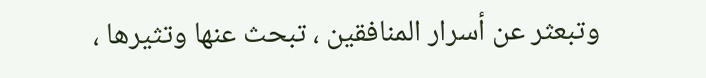وتبعثر عن أسرار المنافقين ، تبحث عنها وتثيرها ،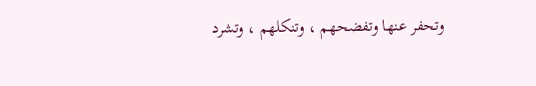وتحفر عنها وتفضحهم ، وتنكلهم ، وتشرد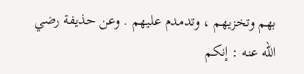بهم وتخزيهم ، وتدمدم عليهم . وعن حذيفة رضي الله عنه : إنكم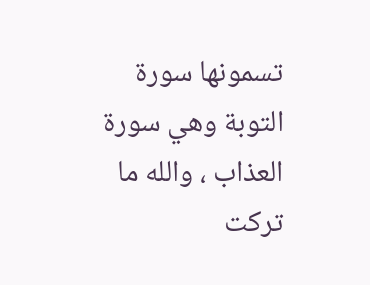تسمونها سورة التوبة وهي سورة العذاب ، والله ما تركت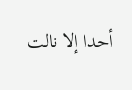أحدا إلا نالت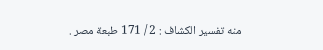منه تفسير الكشاف : 2 / 171 طبعة مصر .